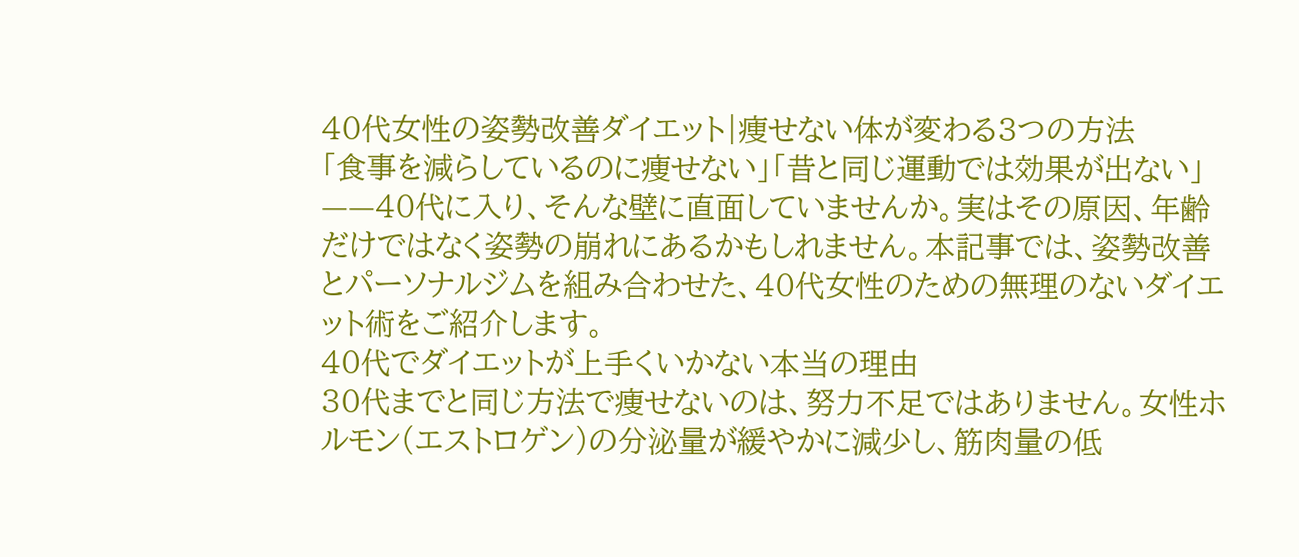40代女性の姿勢改善ダイエット|痩せない体が変わる3つの方法
「食事を減らしているのに痩せない」「昔と同じ運動では効果が出ない」——40代に入り、そんな壁に直面していませんか。実はその原因、年齢だけではなく姿勢の崩れにあるかもしれません。本記事では、姿勢改善とパーソナルジムを組み合わせた、40代女性のための無理のないダイエット術をご紹介します。
40代でダイエットが上手くいかない本当の理由
30代までと同じ方法で痩せないのは、努力不足ではありません。女性ホルモン(エストロゲン)の分泌量が緩やかに減少し、筋肉量の低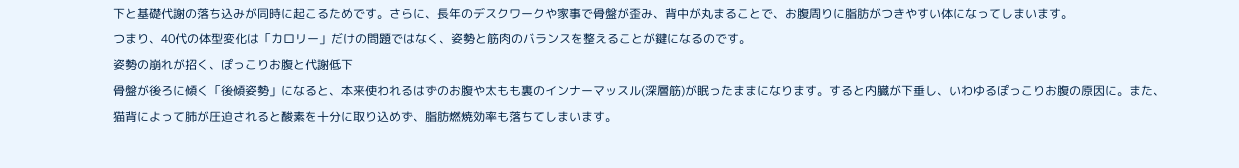下と基礎代謝の落ち込みが同時に起こるためです。さらに、長年のデスクワークや家事で骨盤が歪み、背中が丸まることで、お腹周りに脂肪がつきやすい体になってしまいます。
つまり、40代の体型変化は「カロリー」だけの問題ではなく、姿勢と筋肉のバランスを整えることが鍵になるのです。
姿勢の崩れが招く、ぽっこりお腹と代謝低下
骨盤が後ろに傾く「後傾姿勢」になると、本来使われるはずのお腹や太もも裏のインナーマッスル(深層筋)が眠ったままになります。すると内臓が下垂し、いわゆるぽっこりお腹の原因に。また、猫背によって肺が圧迫されると酸素を十分に取り込めず、脂肪燃焼効率も落ちてしまいます。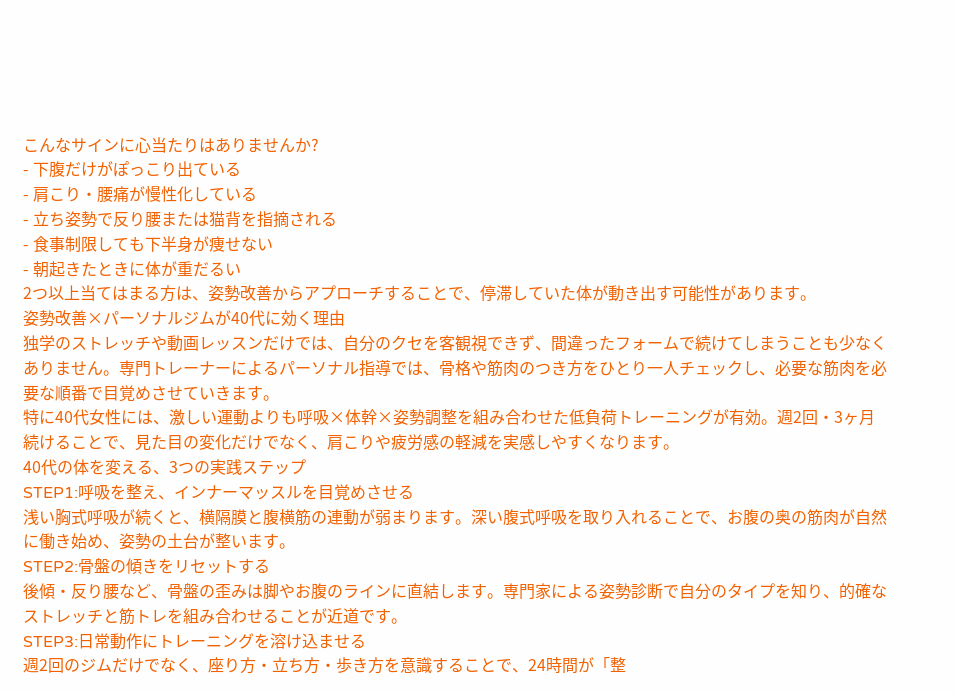こんなサインに心当たりはありませんか?
- 下腹だけがぽっこり出ている
- 肩こり・腰痛が慢性化している
- 立ち姿勢で反り腰または猫背を指摘される
- 食事制限しても下半身が痩せない
- 朝起きたときに体が重だるい
2つ以上当てはまる方は、姿勢改善からアプローチすることで、停滞していた体が動き出す可能性があります。
姿勢改善×パーソナルジムが40代に効く理由
独学のストレッチや動画レッスンだけでは、自分のクセを客観視できず、間違ったフォームで続けてしまうことも少なくありません。専門トレーナーによるパーソナル指導では、骨格や筋肉のつき方をひとり一人チェックし、必要な筋肉を必要な順番で目覚めさせていきます。
特に40代女性には、激しい運動よりも呼吸×体幹×姿勢調整を組み合わせた低負荷トレーニングが有効。週2回・3ヶ月続けることで、見た目の変化だけでなく、肩こりや疲労感の軽減を実感しやすくなります。
40代の体を変える、3つの実践ステップ
STEP1:呼吸を整え、インナーマッスルを目覚めさせる
浅い胸式呼吸が続くと、横隔膜と腹横筋の連動が弱まります。深い腹式呼吸を取り入れることで、お腹の奥の筋肉が自然に働き始め、姿勢の土台が整います。
STEP2:骨盤の傾きをリセットする
後傾・反り腰など、骨盤の歪みは脚やお腹のラインに直結します。専門家による姿勢診断で自分のタイプを知り、的確なストレッチと筋トレを組み合わせることが近道です。
STEP3:日常動作にトレーニングを溶け込ませる
週2回のジムだけでなく、座り方・立ち方・歩き方を意識することで、24時間が「整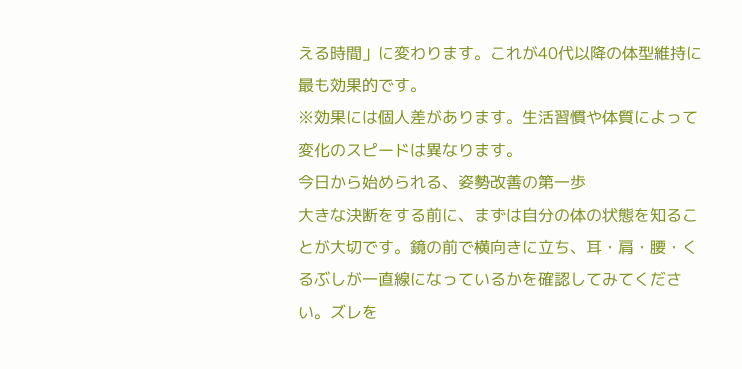える時間」に変わります。これが40代以降の体型維持に最も効果的です。
※効果には個人差があります。生活習慣や体質によって変化のスピードは異なります。
今日から始められる、姿勢改善の第一歩
大きな決断をする前に、まずは自分の体の状態を知ることが大切です。鏡の前で横向きに立ち、耳・肩・腰・くるぶしが一直線になっているかを確認してみてください。ズレを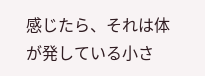感じたら、それは体が発している小さ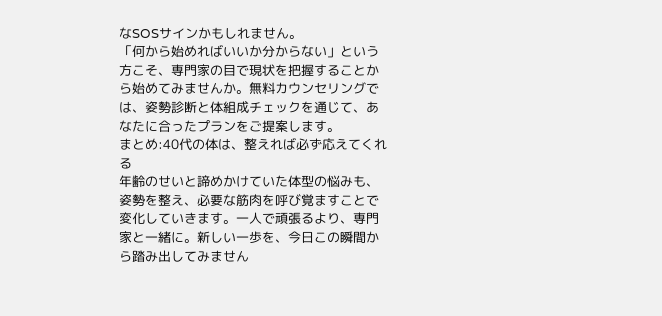なSOSサインかもしれません。
「何から始めればいいか分からない」という方こそ、専門家の目で現状を把握することから始めてみませんか。無料カウンセリングでは、姿勢診断と体組成チェックを通じて、あなたに合ったプランをご提案します。
まとめ:40代の体は、整えれば必ず応えてくれる
年齢のせいと諦めかけていた体型の悩みも、姿勢を整え、必要な筋肉を呼び覚ますことで変化していきます。一人で頑張るより、専門家と一緒に。新しい一歩を、今日この瞬間から踏み出してみません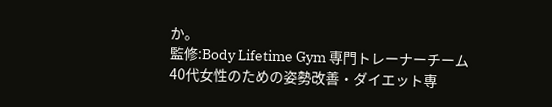か。
監修:Body Lifetime Gym 専門トレーナーチーム
40代女性のための姿勢改善・ダイエット専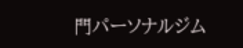門パーソナルジム